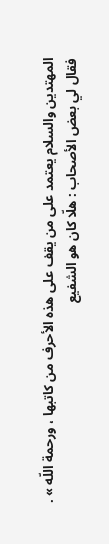المهتدين والسلام يعتمد على من يقف على هذه الأحرف من كاتبها ، ورحمة اللّه » .
فقال لي بعض الأصحاب : هلّا كان هو الشفيع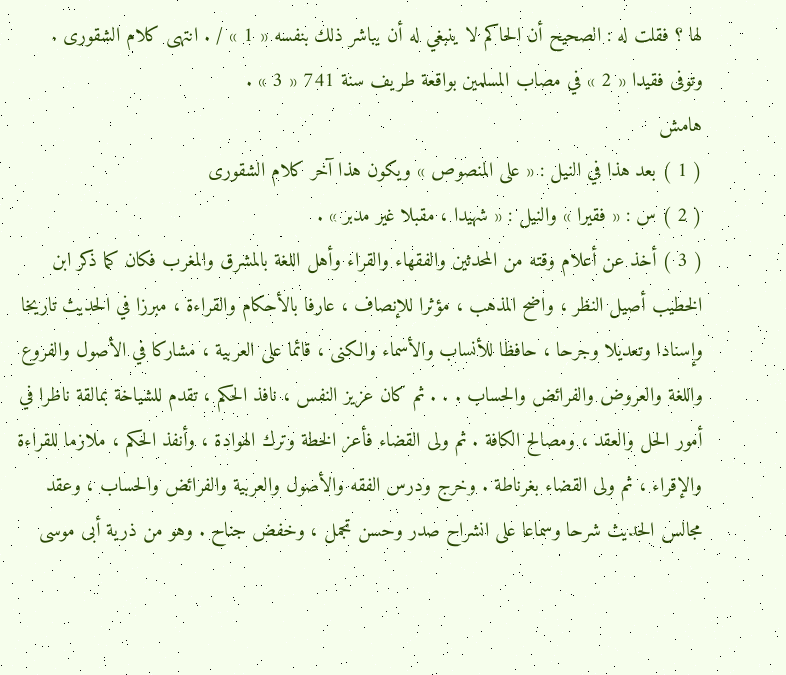لها ؟ فقلت له : الصحيح أن الحاكم لا ينبغي له أن يباشر ذلك بنفسه « 1 » / . انتهى كلام الشقورى .
وتوفى فقيدا « 2 » في مصاب المسلمين بواقعة طريف سنة 741 « 3 » .
هامش
( 1 ) بعد هذا في النيل : « على المنصوص » ويكون هذا آخر كلام الشقورى
( 2 ) س : « فقيرا » والنيل : « شهيدا ، مقبلا غير مدبر » .
( 3 ) أخذ عن أعلام وقته من المحدثين والفقهاء والقراء وأهل اللغة بالمشرق والمغرب فكان كما ذكر ابن الخطيب أصيل النظر ، واضح المذهب ، مؤثرا للإنصاف ، عارفا بالأحكام والقراءة ، مبرزا في الحديث تاريخا وإسنادا وتعديلا وجرحا ، حافظا للأنساب والأسماء والكنى ، قائما على العربية ، مشاركا في الأصول والفروع واللغة والعروض والفرائض والحساب . . . ثم كان عزيز النفس ، نافذ الحكم ، تقدم للشياخة بمالقة ناظرا في أمور الحل والعقد ، ومصالح الكافة . ثم ولى القضاء فأعز الخطة وترك الهوادة ، وأنفذ الحكم ، ملازما للقراءة والإقراء ، ثم ولى القضاء بغرناطة . وخرج ودرس الفقه والأصول والعربية والفرائض والحساب ، وعقد مجالس الحديث شرحا وسماعا على انشراح صدر وحسن تجمل ، وخفض جناح . وهو من ذرية أبى موسى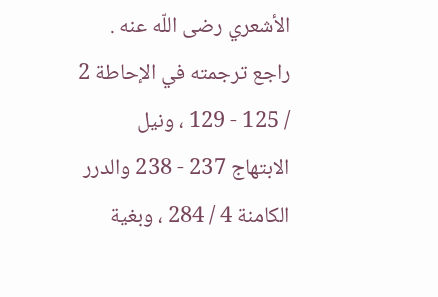الأشعري رضى اللّه عنه .
راجع ترجمته في الإحاطة 2 / 125 - 129 ، ونيل الابتهاج 237 - 238 والدرر الكامنة 4 / 284 ، وبغية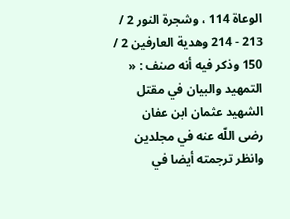الوعاة 114 ، وشجرة النور 2 / 213 - 214 وهدية العارفين 2 / 150 وذكر فيه أنه صنف : « التمهيد والبيان في مقتل الشهيد عثمان ابن عفان رضى اللّه عنه في مجلدين وانظر ترجمته أيضا في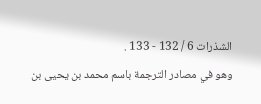الشذرات 6 / 132 - 133 .
وهو في مصادر الترجمة باسم محمد بن يحيى بن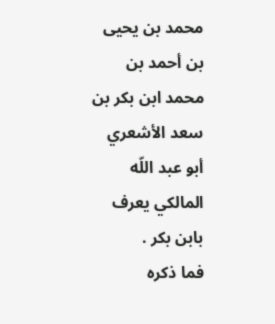محمد بن يحيى بن أحمد بن محمد ابن بكر بن سعد الأشعري أبو عبد اللّه المالكي يعرف بابن بكر .
فما ذكره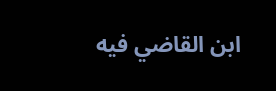ابن القاضي فيه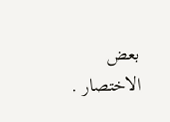بعض الاختصار .